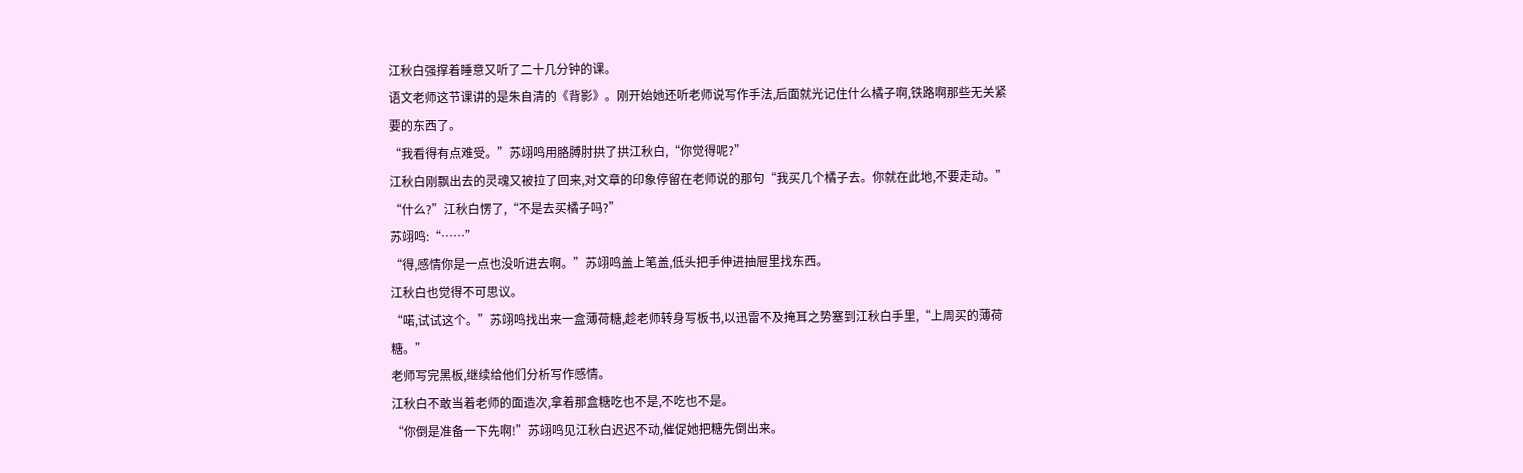江秋白强撑着睡意又听了二十几分钟的课。
语文老师这节课讲的是朱自清的《背影》。刚开始她还听老师说写作手法,后面就光记住什么橘子啊,铁路啊那些无关紧要的东西了。
“我看得有点难受。”苏翊鸣用胳膊肘拱了拱江秋白,“你觉得呢?”
江秋白刚飘出去的灵魂又被拉了回来,对文章的印象停留在老师说的那句“我买几个橘子去。你就在此地,不要走动。”
“什么?”江秋白愣了,“不是去买橘子吗?”
苏翊鸣:“……”
“得,感情你是一点也没听进去啊。”苏翊鸣盖上笔盖,低头把手伸进抽屉里找东西。
江秋白也觉得不可思议。
“喏,试试这个。”苏翊鸣找出来一盒薄荷糖,趁老师转身写板书,以迅雷不及掩耳之势塞到江秋白手里,“上周买的薄荷糖。”
老师写完黑板,继续给他们分析写作感情。
江秋白不敢当着老师的面造次,拿着那盒糖吃也不是,不吃也不是。
“你倒是准备一下先啊!”苏翊鸣见江秋白迟迟不动,催促她把糖先倒出来。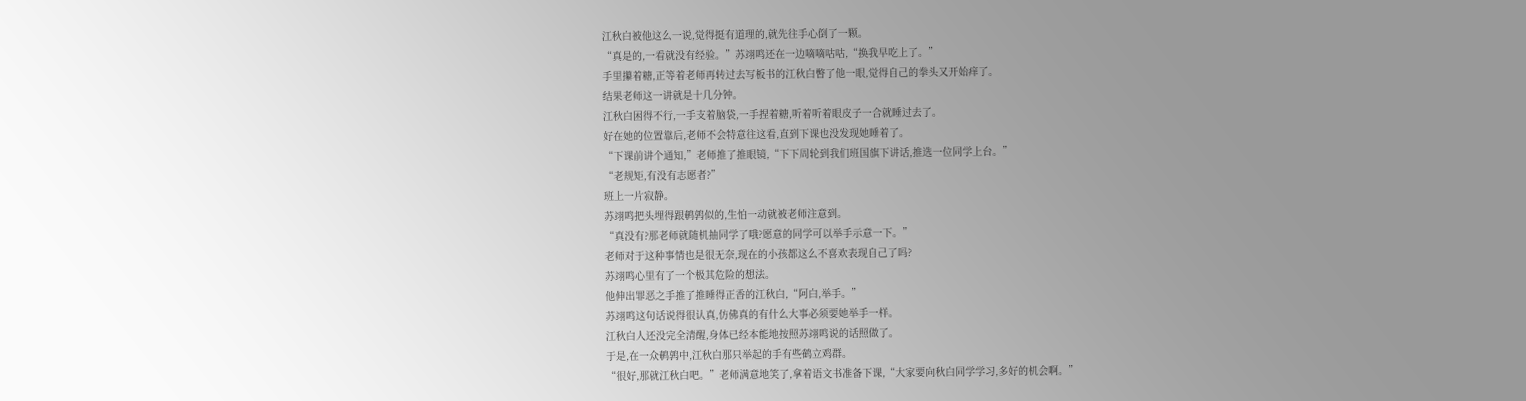江秋白被他这么一说,觉得挺有道理的,就先往手心倒了一颗。
“真是的,一看就没有经验。”苏翊鸣还在一边嘀嘀咕咕,“换我早吃上了。”
手里攥着糖,正等着老师再转过去写板书的江秋白瞥了他一眼,觉得自己的拳头又开始痒了。
结果老师这一讲就是十几分钟。
江秋白困得不行,一手支着脑袋,一手捏着糖,听着听着眼皮子一合就睡过去了。
好在她的位置靠后,老师不会特意往这看,直到下课也没发现她睡着了。
“下课前讲个通知,”老师推了推眼镜,“下下周轮到我们班国旗下讲话,推选一位同学上台。”
“老规矩,有没有志愿者?”
班上一片寂静。
苏翊鸣把头埋得跟鹌鹑似的,生怕一动就被老师注意到。
“真没有?那老师就随机抽同学了哦?愿意的同学可以举手示意一下。”
老师对于这种事情也是很无奈,现在的小孩都这么不喜欢表现自己了吗?
苏翊鸣心里有了一个极其危险的想法。
他伸出罪恶之手推了推睡得正香的江秋白,“阿白,举手。”
苏翊鸣这句话说得很认真,仿佛真的有什么大事必须要她举手一样。
江秋白人还没完全清醒,身体已经本能地按照苏翊鸣说的话照做了。
于是,在一众鹌鹑中,江秋白那只举起的手有些鹤立鸡群。
“很好,那就江秋白吧。”老师满意地笑了,拿着语文书准备下课,“大家要向秋白同学学习,多好的机会啊。”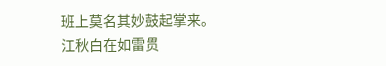班上莫名其妙鼓起掌来。
江秋白在如雷贯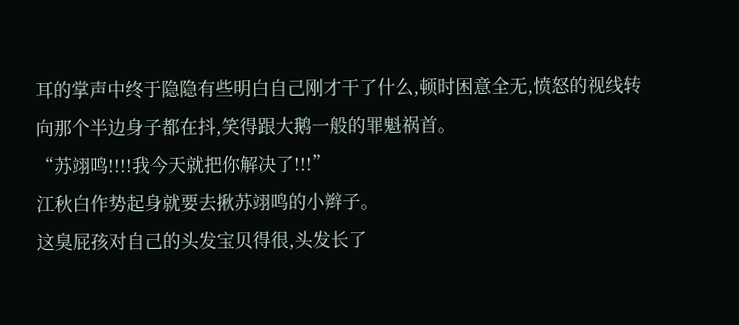耳的掌声中终于隐隐有些明白自己刚才干了什么,顿时困意全无,愤怒的视线转向那个半边身子都在抖,笑得跟大鹅一般的罪魁祸首。
“苏翊鸣!!!!我今天就把你解决了!!!”
江秋白作势起身就要去揪苏翊鸣的小辫子。
这臭屁孩对自己的头发宝贝得很,头发长了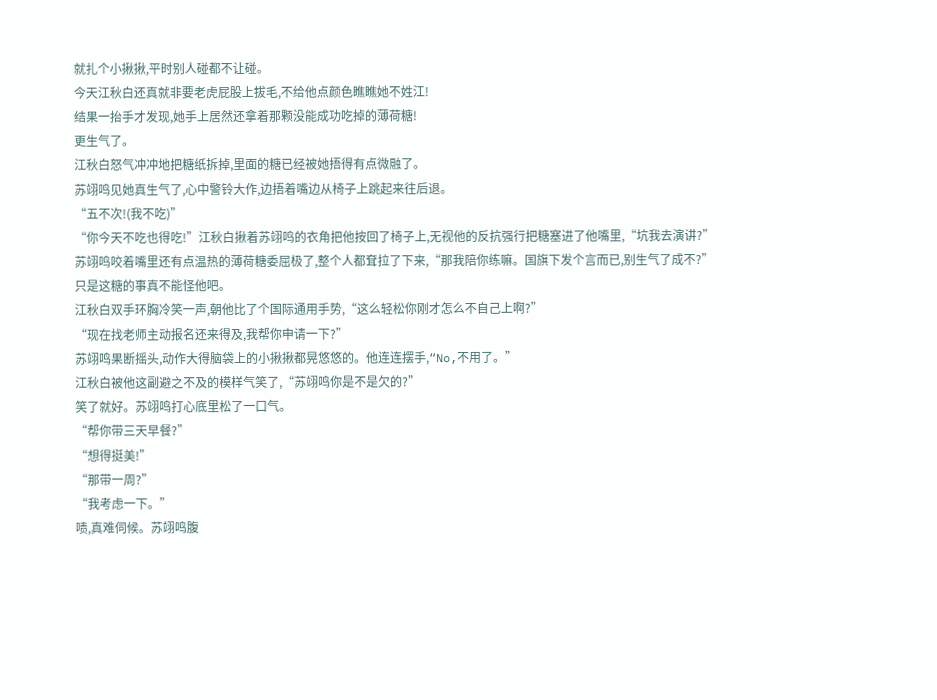就扎个小揪揪,平时别人碰都不让碰。
今天江秋白还真就非要老虎屁股上拔毛,不给他点颜色瞧瞧她不姓江!
结果一抬手才发现,她手上居然还拿着那颗没能成功吃掉的薄荷糖!
更生气了。
江秋白怒气冲冲地把糖纸拆掉,里面的糖已经被她捂得有点微融了。
苏翊鸣见她真生气了,心中警铃大作,边捂着嘴边从椅子上跳起来往后退。
“五不次!(我不吃)”
“你今天不吃也得吃!”江秋白揪着苏翊鸣的衣角把他按回了椅子上,无视他的反抗强行把糖塞进了他嘴里,“坑我去演讲?”
苏翊鸣咬着嘴里还有点温热的薄荷糖委屈极了,整个人都耷拉了下来,“那我陪你练嘛。国旗下发个言而已,别生气了成不?”
只是这糖的事真不能怪他吧。
江秋白双手环胸冷笑一声,朝他比了个国际通用手势,“这么轻松你刚才怎么不自己上啊?”
“现在找老师主动报名还来得及,我帮你申请一下?”
苏翊鸣果断摇头,动作大得脑袋上的小揪揪都晃悠悠的。他连连摆手,“No,不用了。”
江秋白被他这副避之不及的模样气笑了,“苏翊鸣你是不是欠的?”
笑了就好。苏翊鸣打心底里松了一口气。
“帮你带三天早餐?”
“想得挺美!”
“那带一周?”
“我考虑一下。”
啧,真难伺候。苏翊鸣腹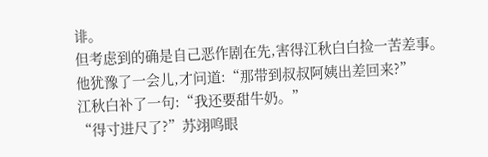诽。
但考虑到的确是自己恶作剧在先,害得江秋白白捡一苦差事。他犹豫了一会儿,才问道:“那带到叔叔阿姨出差回来?”
江秋白补了一句:“我还要甜牛奶。”
“得寸进尺了?”苏翊鸣眼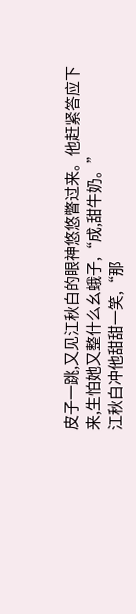皮子一跳,又见江秋白的眼神悠悠瞥过来。他赶紧答应下来,生怕她又整什么幺蛾子,“成,甜牛奶。”
江秋白冲他甜甜一笑,“那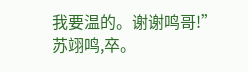我要温的。谢谢鸣哥!”
苏翊鸣,卒。